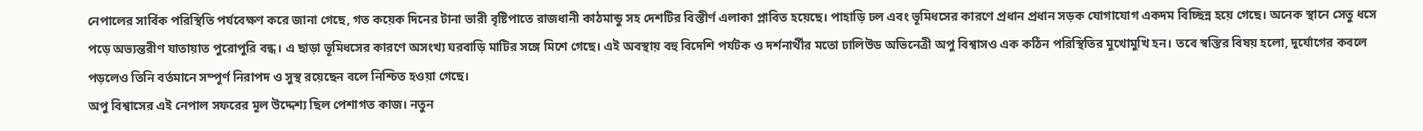নেপালের সার্বিক পরিস্থিতি পর্যবেক্ষণ করে জানা গেছে, গত কয়েক দিনের টানা ভারী বৃষ্টিপাতে রাজধানী কাঠমান্ডু সহ দেশটির বিস্তীর্ণ এলাকা প্লাবিত হয়েছে। পাহাড়ি ঢল এবং ভূমিধসের কারণে প্রধান প্রধান সড়ক যোগাযোগ একদম বিচ্ছিন্ন হয়ে গেছে। অনেক স্থানে সেতু ধসে পড়ে অভ্যন্তরীণ যাতায়াত পুরোপুরি বন্ধ। এ ছাড়া ভূমিধসের কারণে অসংখ্য ঘরবাড়ি মাটির সঙ্গে মিশে গেছে। এই অবস্থায় বহু বিদেশি পর্যটক ও দর্শনার্থীর মতো ঢালিউড অভিনেত্রী অপু বিশ্বাসও এক কঠিন পরিস্থিতির মুখোমুখি হন। তবে স্বস্তির বিষয় হলো, দুর্যোগের কবলে পড়লেও তিনি বর্তমানে সম্পূর্ণ নিরাপদ ও সুস্থ রয়েছেন বলে নিশ্চিত হওয়া গেছে।
অপু বিশ্বাসের এই নেপাল সফরের মূল উদ্দেশ্য ছিল পেশাগত কাজ। নতুন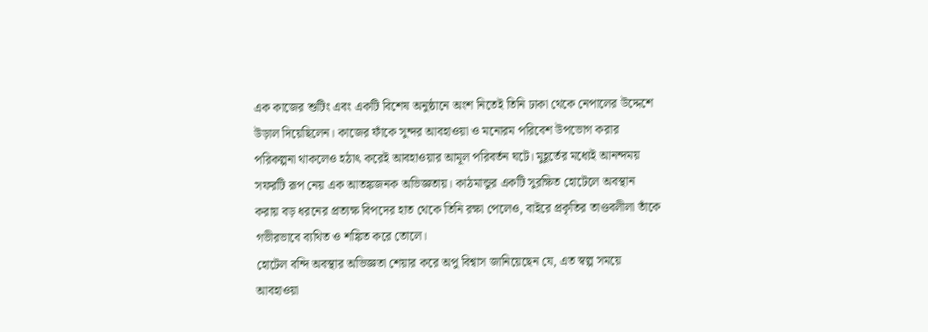এক কাজের শুটিং এবং একটি বিশেষ অনুষ্ঠানে অংশ নিতেই তিনি ঢাকা থেকে নেপালের উদ্দেশে উড়াল দিয়েছিলেন। কাজের ফাঁকে সুন্দর আবহাওয়া ও মনোরম পরিবেশ উপভোগ করার পরিকল্পনা থাকলেও হঠাৎ করেই আবহাওয়ার আমূল পরিবর্তন ঘটে। মুহূর্তের মধ্যেই আনন্দময় সফরটি রূপ নেয় এক আতঙ্কজনক অভিজ্ঞতায়। কাঠমান্ডুর একটি সুরক্ষিত হোটেলে অবস্থান করায় বড় ধরনের প্রত্যক্ষ বিপদের হাত থেকে তিনি রক্ষা পেলেও, বাইরে প্রকৃতির তাণ্ডবলীলা তাঁকে গভীরভাবে ব্যথিত ও শঙ্কিত করে তোলে।
হোটেল বন্দি অবস্থার অভিজ্ঞতা শেয়ার করে অপু বিশ্বাস জানিয়েছেন যে, এত স্বল্প সময়ে আবহাওয়া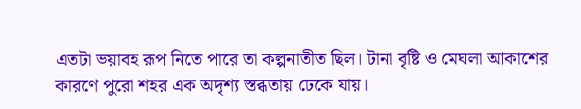এতটা ভয়াবহ রূপ নিতে পারে তা কল্পনাতীত ছিল। টানা বৃষ্টি ও মেঘলা আকাশের কারণে পুরো শহর এক অদৃশ্য স্তব্ধতায় ঢেকে যায়।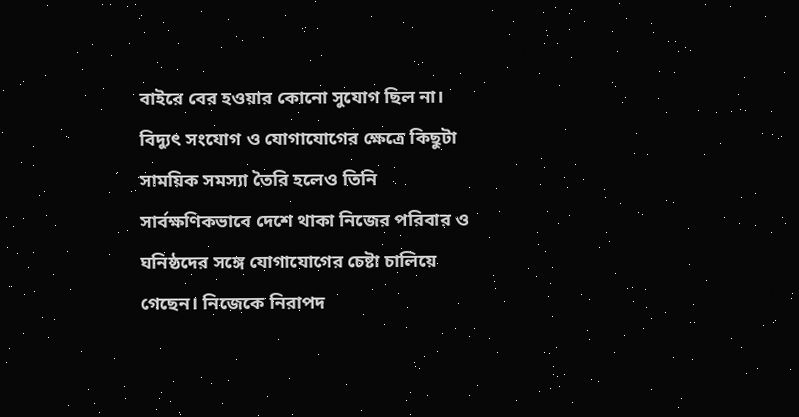বাইরে বের হওয়ার কোনো সুযোগ ছিল না। বিদ্যুৎ সংযোগ ও যোগাযোগের ক্ষেত্রে কিছুটা সাময়িক সমস্যা তৈরি হলেও তিনি সার্বক্ষণিকভাবে দেশে থাকা নিজের পরিবার ও ঘনিষ্ঠদের সঙ্গে যোগাযোগের চেষ্টা চালিয়ে গেছেন। নিজেকে নিরাপদ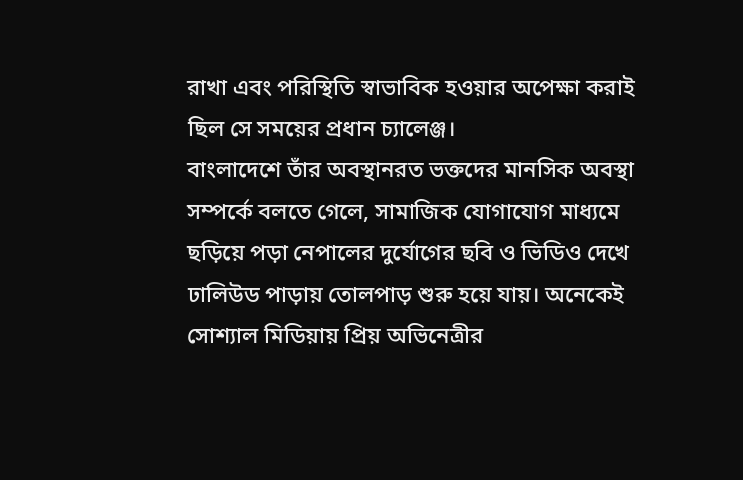রাখা এবং পরিস্থিতি স্বাভাবিক হওয়ার অপেক্ষা করাই ছিল সে সময়ের প্রধান চ্যালেঞ্জ।
বাংলাদেশে তাঁর অবস্থানরত ভক্তদের মানসিক অবস্থা সম্পর্কে বলতে গেলে, সামাজিক যোগাযোগ মাধ্যমে ছড়িয়ে পড়া নেপালের দুর্যোগের ছবি ও ভিডিও দেখে ঢালিউড পাড়ায় তোলপাড় শুরু হয়ে যায়। অনেকেই সোশ্যাল মিডিয়ায় প্রিয় অভিনেত্রীর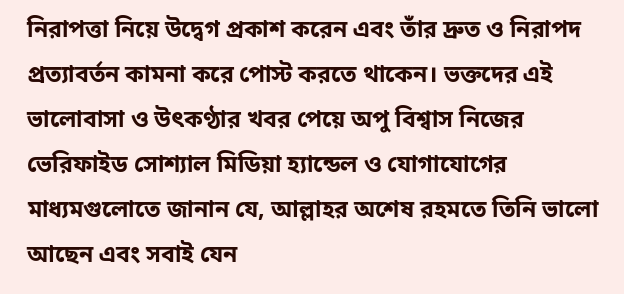নিরাপত্তা নিয়ে উদ্বেগ প্রকাশ করেন এবং তাঁর দ্রুত ও নিরাপদ প্রত্যাবর্তন কামনা করে পোস্ট করতে থাকেন। ভক্তদের এই ভালোবাসা ও উৎকণ্ঠার খবর পেয়ে অপু বিশ্বাস নিজের ভেরিফাইড সোশ্যাল মিডিয়া হ্যান্ডেল ও যোগাযোগের মাধ্যমগুলোতে জানান যে, আল্লাহর অশেষ রহমতে তিনি ভালো আছেন এবং সবাই যেন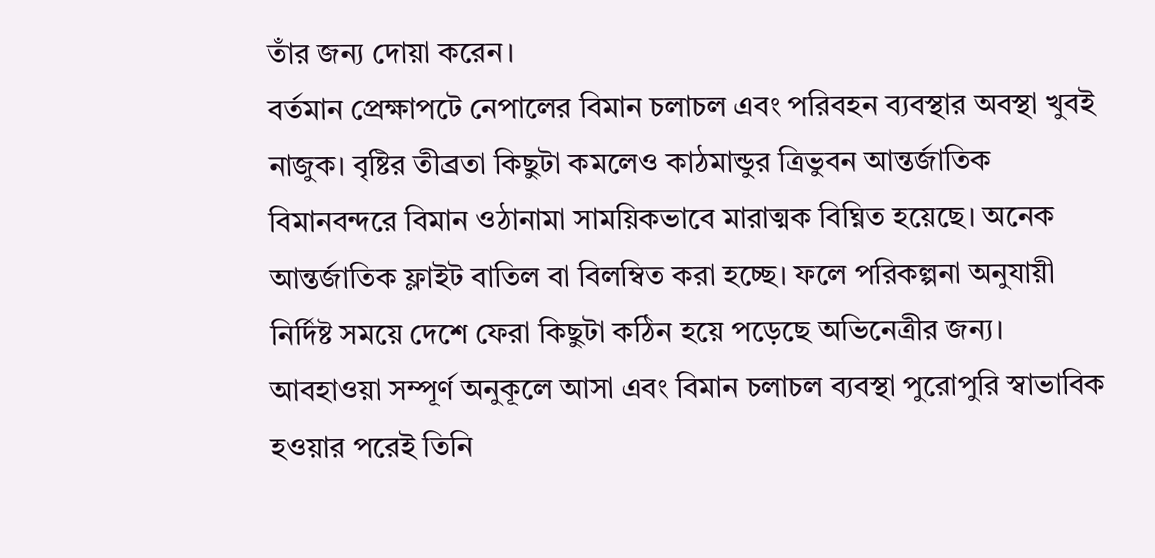তাঁর জন্য দোয়া করেন।
বর্তমান প্রেক্ষাপটে নেপালের বিমান চলাচল এবং পরিবহন ব্যবস্থার অবস্থা খুবই নাজুক। বৃষ্টির তীব্রতা কিছুটা কমলেও কাঠমান্ডুর ত্রিভুবন আন্তর্জাতিক বিমানবন্দরে বিমান ওঠানামা সাময়িকভাবে মারাত্মক বিঘ্নিত হয়েছে। অনেক আন্তর্জাতিক ফ্লাইট বাতিল বা বিলম্বিত করা হচ্ছে। ফলে পরিকল্পনা অনুযায়ী নির্দিষ্ট সময়ে দেশে ফেরা কিছুটা কঠিন হয়ে পড়েছে অভিনেত্রীর জন্য। আবহাওয়া সম্পূর্ণ অনুকূলে আসা এবং বিমান চলাচল ব্যবস্থা পুরোপুরি স্বাভাবিক হওয়ার পরেই তিনি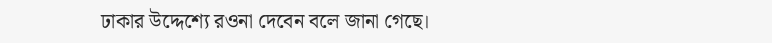ঢাকার উদ্দেশ্যে রওনা দেবেন বলে জানা গেছে।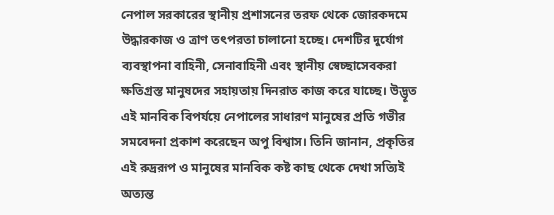নেপাল সরকারের স্থানীয় প্রশাসনের তরফ থেকে জোরকদমে উদ্ধারকাজ ও ত্রাণ তৎপরতা চালানো হচ্ছে। দেশটির দুর্যোগ ব্যবস্থাপনা বাহিনী, সেনাবাহিনী এবং স্থানীয় স্বেচ্ছাসেবকরা ক্ষতিগ্রস্ত মানুষদের সহায়তায় দিনরাত কাজ করে যাচ্ছে। উদ্ভূত এই মানবিক বিপর্যয়ে নেপালের সাধারণ মানুষের প্রতি গভীর সমবেদনা প্রকাশ করেছেন অপু বিশ্বাস। তিনি জানান, প্রকৃতির এই রুদ্ররূপ ও মানুষের মানবিক কষ্ট কাছ থেকে দেখা সত্যিই অত্যন্ত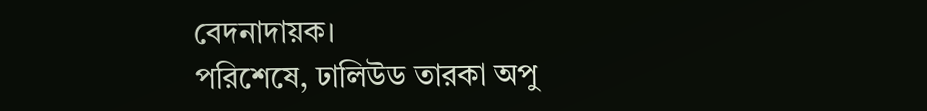বেদনাদায়ক।
পরিশেষে, ঢালিউড তারকা অপু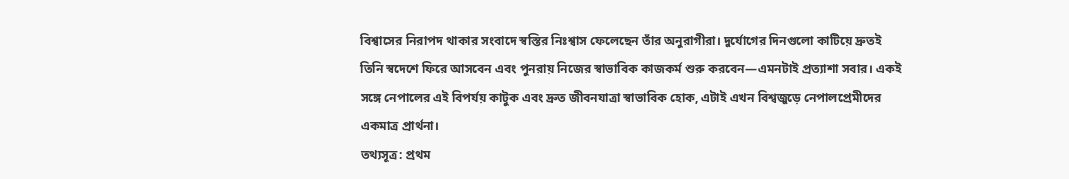বিশ্বাসের নিরাপদ থাকার সংবাদে স্বস্তির নিঃশ্বাস ফেলেছেন তাঁর অনুরাগীরা। দুর্যোগের দিনগুলো কাটিয়ে দ্রুতই তিনি স্বদেশে ফিরে আসবেন এবং পুনরায় নিজের স্বাভাবিক কাজকর্ম শুরু করবেন—এমনটাই প্রত্যাশা সবার। একই সঙ্গে নেপালের এই বিপর্যয় কাটুক এবং দ্রুত জীবনযাত্রা স্বাভাবিক হোক, এটাই এখন বিশ্বজুড়ে নেপালপ্রেমীদের একমাত্র প্রার্থনা।
তথ্যসূত্র: প্রথম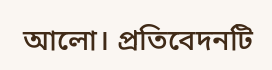আলো। প্রতিবেদনটি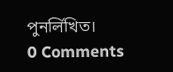পুনর্লিখিত।
0 Comments